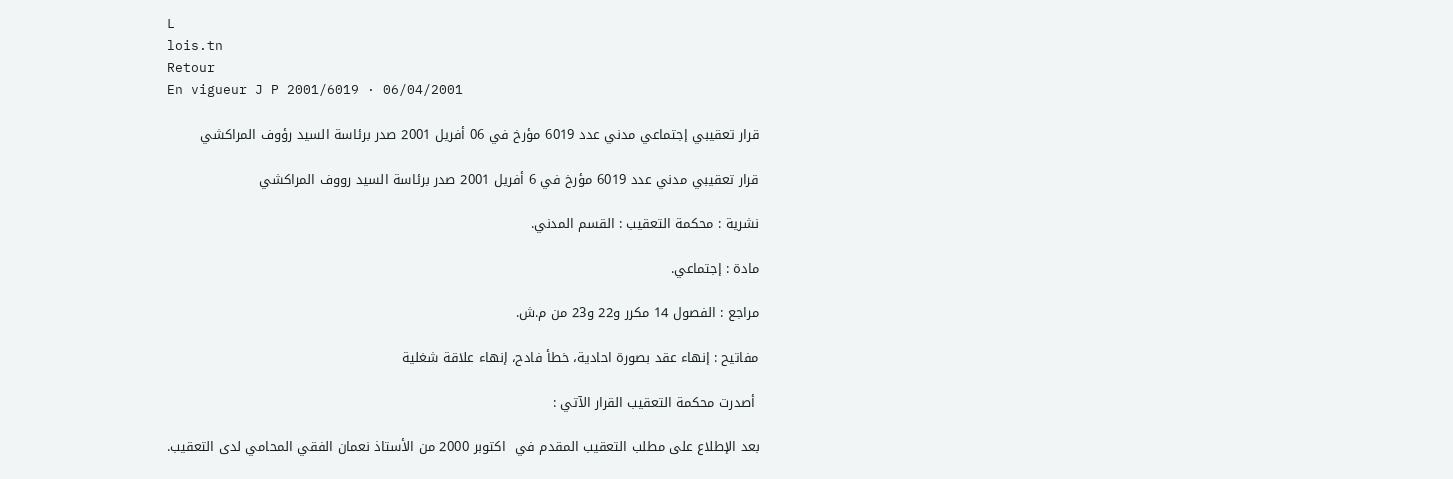L
lois.tn
Retour
En vigueur J P 2001/6019 · 06/04/2001

قرار تعقيبي إجتماعي مدني عدد 6019 مؤرخ في 06 أفريل 2001 صدر برئاسة السيد رؤوف المراكشي

قرار تعقيبي مدني عدد 6019 مؤرخ في 6 أفريل 2001 صدر برئاسة السيد رووف المراكشي

نشرية : محكمة التعقيب : القسم المدني.

مادة : إجتماعي.

مراجع : الفصول 14 مكرر و22 و23 من م.ش.

مفاتيح : إنهاء عقد بصورة احادية، خطأ فادح، إنهاء علاقة شغلية

 أصدرت محكمة التعقيب القرار الآتي :

بعد الإطلاع على مطلب التعقيب المقدم في  اكتوبر 2000 من الأستاذ نعمان الفقي المحامي لدى التعقيب.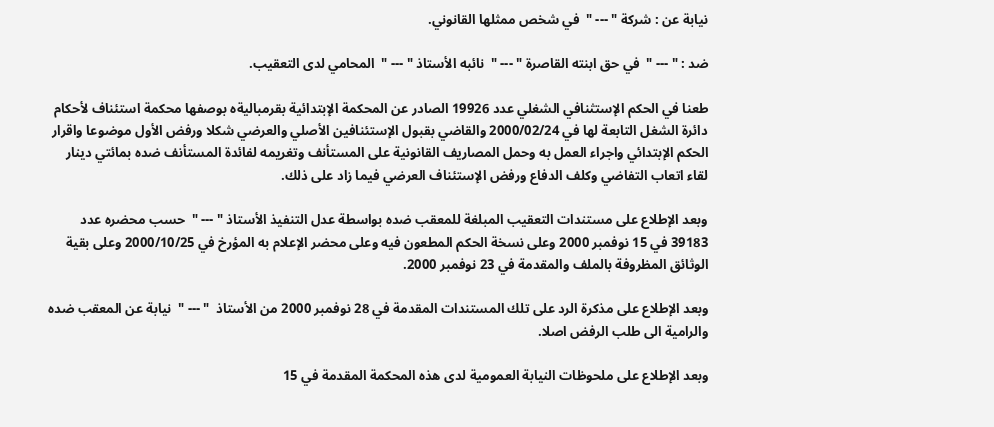نيابة عن : شركة " --- "  في شخص ممثلها القانوني.

ضد : " --- "  في حق ابنته القاصرة " --- "  نائبه الأستاذ " --- "  المحامي لدى التعقيب.

طعنا في الحكم الإستثنافي الشغلي عدد 19926 الصادر عن المحكمة الإبتدائية بقرمباليةه بوصفها محكمة استئناف لأحكام دائرة الشغل التابعة لها في 2000/02/24 والقاضي بقبول الإستئنافين الأصلي والعرضي شكلا ورفض الأول موضوعا واقرار الحكم الإبتدائي واجراء العمل به وحمل المصاريف القانونية على المستأنف وتغريمه لفائدة المستأنف ضده بمائتي دينار لقاء اتعاب التفاضي وكلف الدفاع ورفض الإستئناف العرضي فيما زاد على ذلك.

وبعد الإطلاع على مستندات التعقيب المبلغة للمعقب ضده بواسطة عدل التنفيذ الأستاذ " --- "  حسب محضره عدد 39183 في 15 نوفمبر 2000 وعلى نسخة الحكم المطعون فيه وعلى محضر الإعلام به المؤرخ في 2000/10/25 وعلى بقية الوثائق المظروفة بالملف والمقدمة في 23 نوفمبر 2000.

وبعد الإطلاع على مذكرة الرد على تلك المستندات المقدمة في 28 نوفمبر 2000 من الأستاذ  " --- "  نيابة عن المعقب ضده والرامية الى طلب الرفض اصلا.

وبعد الإطلاع على ملحوظات النيابة العمومية لدى هذه المحكمة المقدمة في 15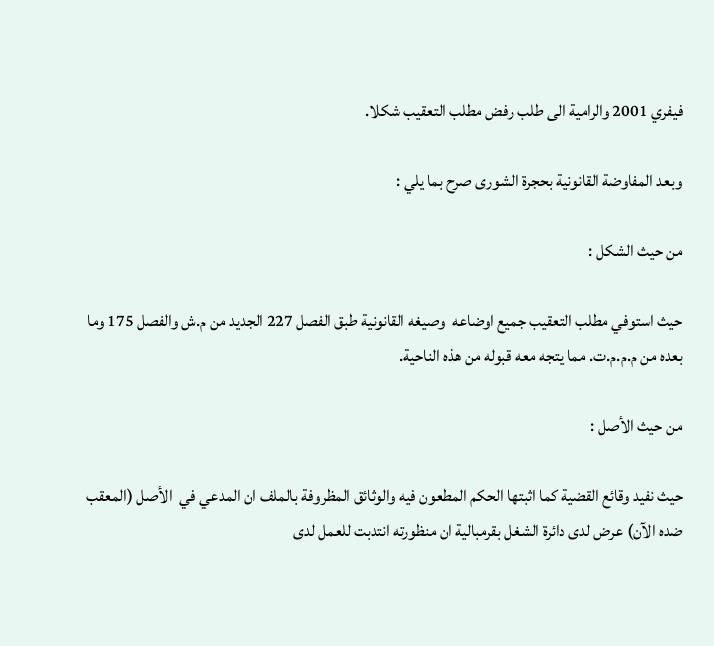فيفري 2001 والرامية الى طلب رفض مطلب التعقيب شكلا.

وبعد المفاوضة القانونية بحجرة الشورى صرح بما يلي :

من حيث الشكل :

حيث استوفي مطلب التعقيب جميع اوضاعه  وصيغه القانونية طبق الفصل 227 الجديد من م.ش والفصل 175 وما بعده من م.م.م.ت. مما يتجه معه قبوله من هذه الناحية.

من حيث الأصل :

حيث نفيد وقائع القضية كما اثبتها الحكم المطعون فيه والوثائق المظروفة بالملف ان المدعي في  الأصل (المعقب ضده الآن) عرض لدى دائرة الشغل بقرمبالية ان منظورته انتدبت للعمل لدى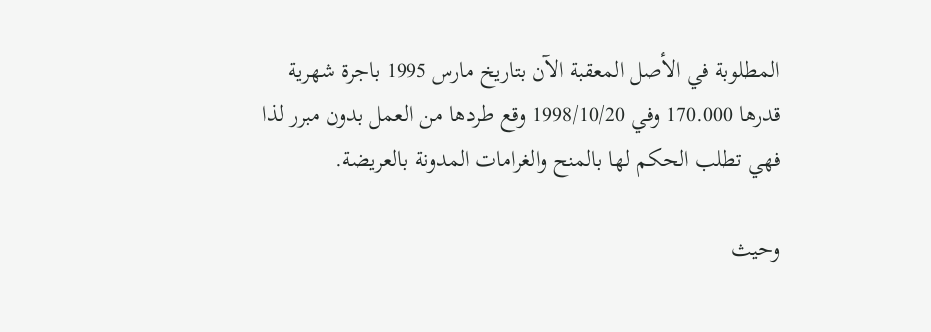المطلوبة في الأصل المعقبة الآن بتاريخ مارس 1995 باجرة شهرية قدرها 170.000 وفي 1998/10/20 وقع طردها من العمل بدون مبرر لذا فهي تطلب الحكم لها بالمنح والغرامات المدونة بالعريضة.

وحيث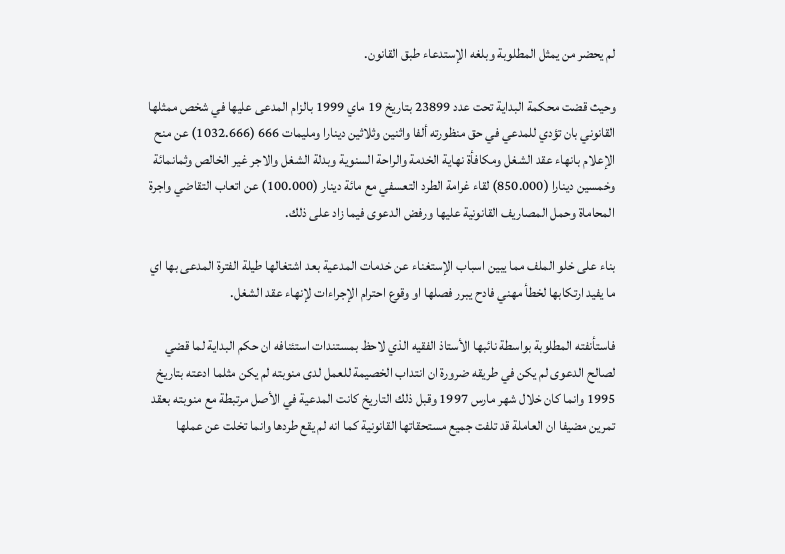لم يحضر من يمثل المطلوبة وبلغه الإستدعاء طبق القانون.

وحيث قضت محكمة البداية تحت عدد 23899 بتاريخ 19 ماي 1999 بالزام المدعى عليها في شخص ممثلها القانوني بان تؤدي للمدعي في حق منظورته ألفا واثنين وثلاثين دينارا ومليمات 666 (1032.666) عن منح الإعلام بانهاء عقد الشغل ومكافأة نهاية الخدمة والراحة السنوية وبدلة الشغل والاجر غير الخالص وثمانمائة وخمسين دينارا (850.000) لقاء غرامة الطرد التعسفي مع مائة دينار (100.000) عن اتعاب التقاضي واجرة المحاماة وحمل المصاريف القانونية عليها ورفض الدعوى فيما زاد على ذلك.

بناء على خلو الملف مما يبين اسباب الإستغناء عن خدمات المدعية بعد اشتغالها طيلة الفترة المدعى بها اي ما يفيد ارتكابها لخطأ مهني فادح يبرر فصلها او وقوع احترام الإجراءات لإنهاء عقد الشغل.

فاستأنفته المطلوبة بواسطة نائبها الأستاذ الفقيه الذي لاحظ بمستندات استئنافه ان حكم البداية لما قضي لصالح الدعوى لم يكن في طريقه ضرورة ان انتداب الخصيمة للعمل لدى منوبته لم يكن مثلما ادعته بتاريخ 1995 وانما كان خلال شهر مارس 1997 وقبل ذلك التاريخ كانت المدعية في الأصل مرتبطة مع منوبته بعقد تمرين مضيفا ان العاملة قد تلفت جميع مستحقاتها القانونية كما انه لم يقع طردها وانما تخلت عن عملها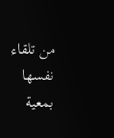من تلقاء نفسها بمعية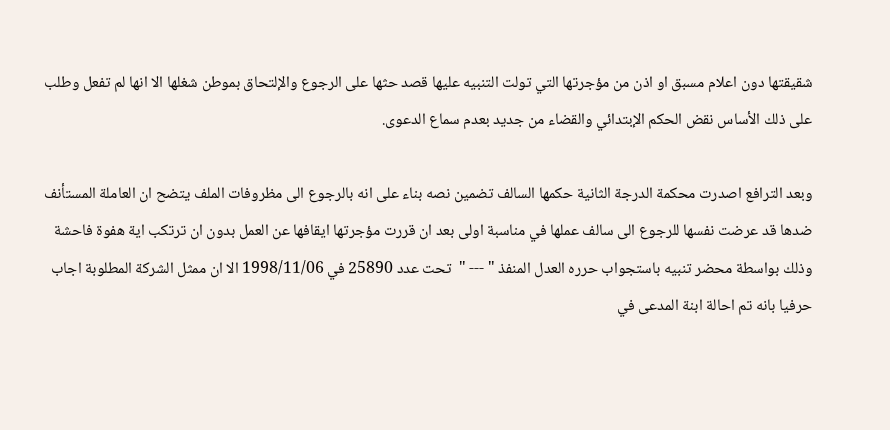شقيقتها دون اعلام مسبق او اذن من مؤجرتها التي تولت التنبيه عليها قصد حثها على الرجوع والإلتحاق بموطن شغلها الا انها لم تفعل وطلب على ذلك الأساس نقض الحكم الإبتدائي والقضاء من جديد بعدم سماع الدعوى.

وبعد الترافع اصدرت محكمة الدرجة الثانية حكمها السالف تضمين نصه بناء على انه بالرجوع الى مظروفات الملف يتضح ان العاملة المستأنف ضدها قد عرضت نفسها للرجوع الى سالف عملها في مناسبة اولى بعد ان قررت مؤجرتها ايقافها عن العمل بدون ان ترتكب اية هفوة فاحشة وذلك بواسطة محضر تنبيه باستجواب حرره العدل المنفذ " --- "  تحت عدد 25890 في 1998/11/06 الا ان ممثل الشركة المطلوبة اجاب حرفيا بانه تم احالة ابنة المدعى في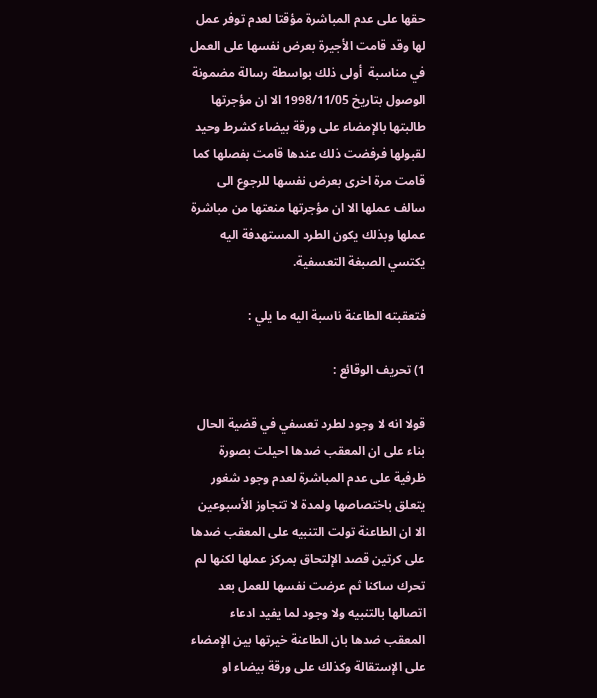حقها على عدم المباشرة مؤقتا لعدم توفر عمل لها وقد قامت الأجيرة بعرض نفسها على العمل في مناسبة  أولى ذلك بواسطة رسالة مضمونة الوصول بتاريخ 1998/11/05 الا ان مؤجرتها طالبتها بالإمضاء على ورقة بيضاء كشرط وحيد لقبولها فرفضت ذلك عندها قامت بفصلها كما قامت مرة اخرى بعرض نفسها للرجوع الى سالف عملها الا ان مؤجرتها منعتها من مباشرة عملها وبذلك يكون الطرد المستهدفة اليه يكتسي الصبغة التعسفية.

فتعقبته الطاعنة ناسبة اليه ما يلي :

1) تحريف الوقائع :

قولا انه لا وجود لطرد تعسفي في قضية الحال بناء على ان المعقب ضدها احيلت بصورة ظرفية على عدم المباشرة لعدم وجود شغور يتعلق باختصاصها ولمدة لا تتجاوز الأسبوعين الا ان الطاعنة تولت التنبيه على المعقب ضدها على كرتين قصد الإلتحاق بمركز عملها لكنها لم تحرك ساكنا ثم عرضت نفسها للعمل بعد اتصالها بالتنبيه ولا وجود لما يفيد ادعاء المعقب ضدها بان الطاعنة خيرتها بين الإمضاء على الإستقالة وكذلك على ورقة بيضاء او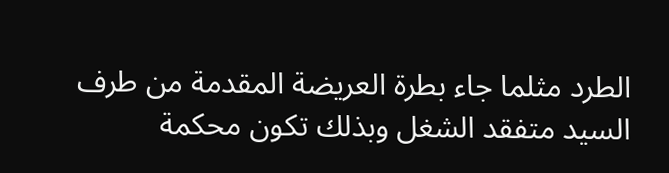الطرد مثلما جاء بطرة العريضة المقدمة من طرف السيد متفقد الشغل وبذلك تكون محكمة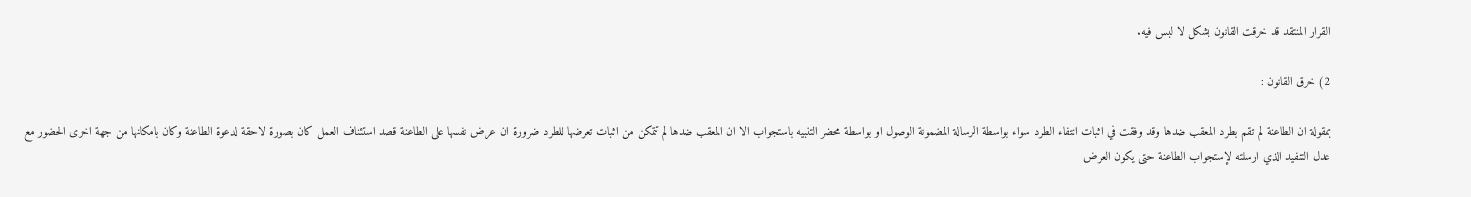القرار المنتقد قد خرقت القانون بشكل لا لبس فيه.

2) خرق القانون :

بمقولة ان الطاعنة لم تقم بطرد المعقب ضدها وقد وفقت في اثبات انتفاء الطرد سواء بواسطة الرسالة المضمونة الوصول او بواسطة محضر التنبيه باستجواب الا ان المعقب ضدها لم تتمكن من اثبات تعرضها للطرد ضرورة ان عرض نفسها على الطاعنة قصد استئناف العمل كان بصورة لاحقة لدعوة الطاعنة وكان بامكانها من جهة اخرى الحضور مع عدل التنفيد الذي ارسلته لإستجواب الطاعنة حتى يكون العرض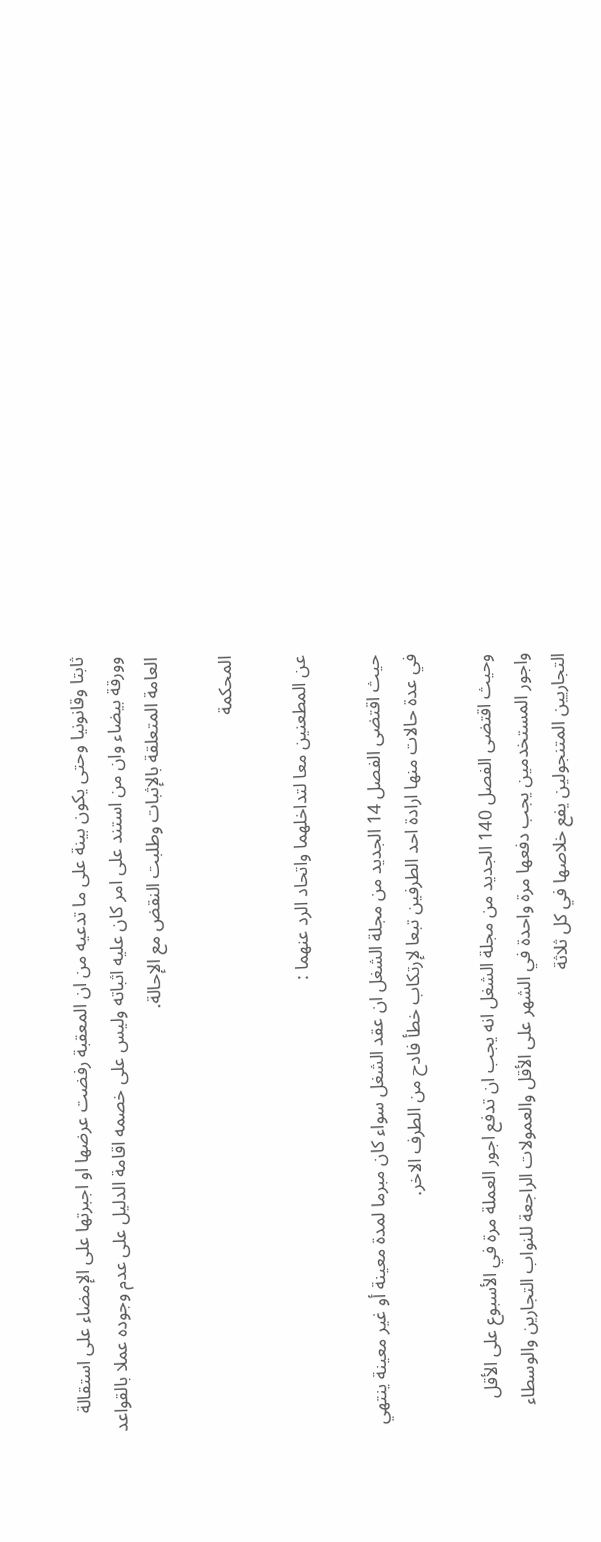ثابتا وقانونيا وحتى يكون بينة على ما تدعيه من ان المعقبة رفضت عرضها او اجبرتها على الإمضاء على استقالة وورقة بيضاء وان من استند على امر كان عليه اثباته وليس على خصمه اقامة الدليل على عدم وجوده عملا بالقواعد العامة المتعلقة بالإثبات وطلبت النقض مع الإحالة.

المحكمة

عن المطعنين معا لتداخلهما واتحاد الرد عنهما :

حيث اقتضى الفصل 14 الجديد من مجلة الشغل ان عقد الشغل سواء كان مبرما لمدة معينة أو غير معينة ينتهي في عدة حالات منها ارادة احد الطرفين تبعا لإرتكاب خطأ فادح من الطرف الاخر.

وحيث اقتضى الفصل 140 الجديد من مجلة الشغل انه يجب ان تدفع اجور العملة مرة في الأسبوع على الأقل واجور المستخدمين يجب دفعها مرة واحدة في الشهر على الأقل والعمولات الراجعة للنواب التجارين والوسطاء التجاريين المتنجولين يفع خلاصها في كل ثلاثة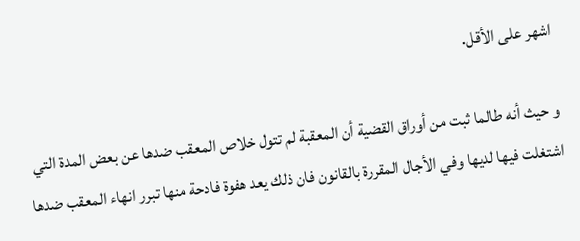اشهر على الأقل.

و حيث أنه طالما ثبت من أوراق القضية أن المعقبة لم تتول خلاص المعقب ضدها عن بعض المدة التي اشتغلت فيها لديها وفي الأجال المقررة بالقانون فان ذلك يعد هفوة فادحة منها تبرر انهاء المعقب ضدها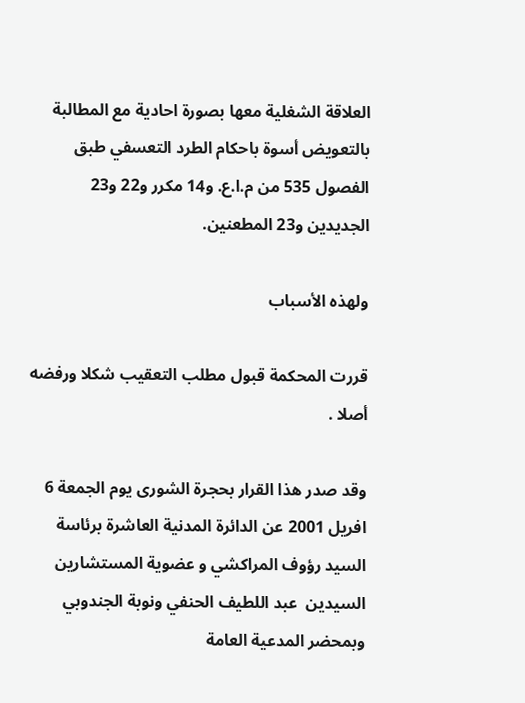العلاقة الشغلية معها بصورة احادية مع المطالبة بالتعويض أسوة باحكام الطرد التعسفي طبق الفصول 535 من م.ا.ع. و14 مكرر و22 و23 الجديدين و23 المطعنين.

ولهذه الأسباب

قررت المحكمة قبول مطلب التعقيب شكلا ورفضه أصلا .

وقد صدر هذا القرار بحجرة الشورى يوم الجمعة 6 افريل 2001 عن الدائرة المدنية العاشرة برئاسة السيد رؤوف المراكشي و عضوية المستشارين السيدين  عبد اللطيف الحنفي ونوبة الجندوبي وبمحضر المدعية العامة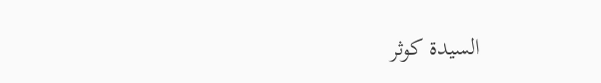السيدة كوثر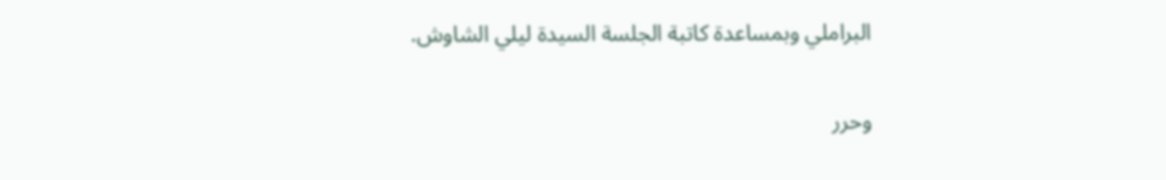البراملي وبمساعدة كاتبة الجلسة السيدة ليلي الشاوش.

وحرر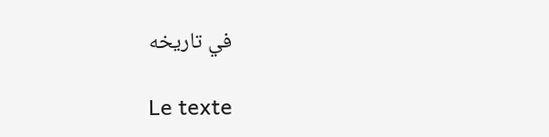في تاريخه

Le texte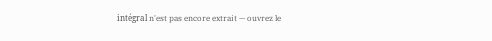intégral n'est pas encore extrait — ouvrez le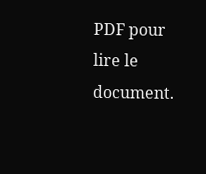PDF pour lire le document.